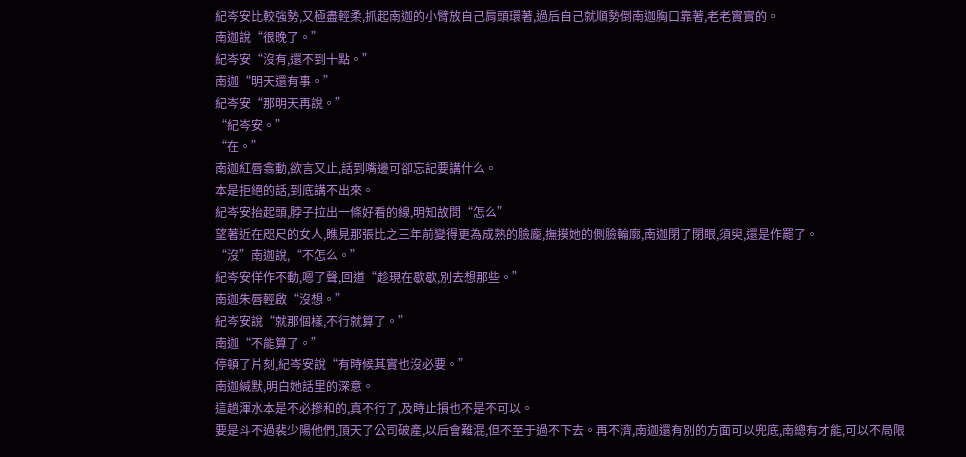紀岑安比較強勢,又極盡輕柔,抓起南迦的小臂放自己肩頭環著,過后自己就順勢倒南迦胸口靠著,老老實實的。
南迦說“很晚了。”
紀岑安“沒有,還不到十點。”
南迦“明天還有事。”
紀岑安“那明天再說。”
“紀岑安。”
“在。”
南迦紅唇翕動,欲言又止,話到嘴邊可卻忘記要講什么。
本是拒絕的話,到底講不出來。
紀岑安抬起頭,脖子拉出一條好看的線,明知故問“怎么”
望著近在咫尺的女人,瞧見那張比之三年前變得更為成熟的臉龐,撫摸她的側臉輪廓,南迦閉了閉眼,須臾,還是作罷了。
“沒”南迦說,“不怎么。”
紀岑安佯作不動,嗯了聲,回道“趁現在歇歇,別去想那些。”
南迦朱唇輕啟“沒想。”
紀岑安說“就那個樣,不行就算了。”
南迦“不能算了。”
停頓了片刻,紀岑安說“有時候其實也沒必要。”
南迦緘默,明白她話里的深意。
這趟渾水本是不必摻和的,真不行了,及時止損也不是不可以。
要是斗不過裴少陽他們,頂天了公司破產,以后會難混,但不至于過不下去。再不濟,南迦還有別的方面可以兜底,南總有才能,可以不局限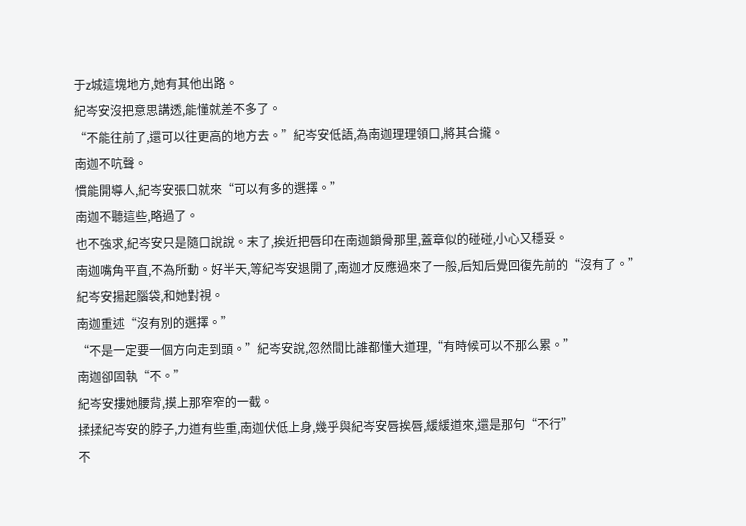于z城這塊地方,她有其他出路。
紀岑安沒把意思講透,能懂就差不多了。
“不能往前了,還可以往更高的地方去。”紀岑安低語,為南迦理理領口,將其合攏。
南迦不吭聲。
慣能開導人,紀岑安張口就來“可以有多的選擇。”
南迦不聽這些,略過了。
也不強求,紀岑安只是隨口說說。末了,挨近把唇印在南迦鎖骨那里,蓋章似的碰碰,小心又穩妥。
南迦嘴角平直,不為所動。好半天,等紀岑安退開了,南迦才反應過來了一般,后知后覺回復先前的“沒有了。”
紀岑安揚起腦袋,和她對視。
南迦重述“沒有別的選擇。”
“不是一定要一個方向走到頭。”紀岑安說,忽然間比誰都懂大道理,“有時候可以不那么累。”
南迦卻固執“不。”
紀岑安摟她腰背,摸上那窄窄的一截。
揉揉紀岑安的脖子,力道有些重,南迦伏低上身,幾乎與紀岑安唇挨唇,緩緩道來,還是那句“不行”
不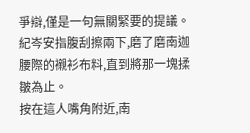爭辯,僅是一句無關緊要的提議。
紀岑安指腹刮擦兩下,磨了磨南迦腰際的襯衫布料,直到將那一塊揉皺為止。
按在這人嘴角附近,南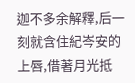迦不多余解釋,后一刻就含住紀岑安的上唇,借著月光抵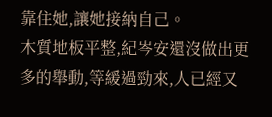靠住她,讓她接納自己。
木質地板平整,紀岑安還沒做出更多的舉動,等緩過勁來,人已經又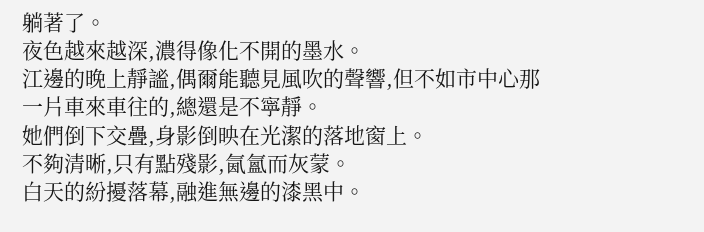躺著了。
夜色越來越深,濃得像化不開的墨水。
江邊的晚上靜謐,偶爾能聽見風吹的聲響,但不如市中心那一片車來車往的,總還是不寧靜。
她們倒下交疊,身影倒映在光潔的落地窗上。
不夠清晰,只有點殘影,氤氳而灰蒙。
白天的紛擾落幕,融進無邊的漆黑中。